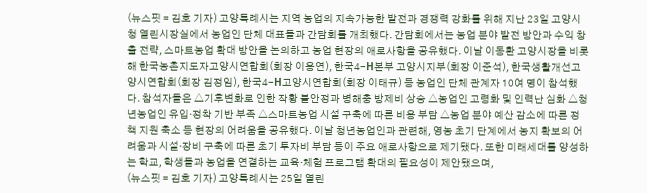(뉴스핏 = 김호 기자) 고양특례시는 지역 농업의 지속가능한 발전과 경쟁력 강화를 위해 지난 23일 고양시청 열린시장실에서 농업인 단체 대표들과 간담회를 개최했다. 간담회에서는 농업 분야 발전 방안과 수익 창출 전략, 스마트농업 확대 방안을 논의하고 농업 현장의 애로사항을 공유했다. 이날 이동환 고양시장을 비롯해 한국농촌지도자고양시연합회(회장 이용연), 한국4-H본부 고양시지부(회장 이준석), 한국생활개선고양시연합회(회장 김정임), 한국4-H고양시연합회(회장 이태규) 등 농업인 단체 관계자 10여 명이 참석했다. 참석자들은 △기후변화로 인한 작황 불안정과 병해충 방제비 상승 △농업인 고령화 및 인력난 심화 △청년농업인 유입·정착 기반 부족 △스마트농업 시설 구축에 따른 비용 부담 △농업 분야 예산 감소에 따른 정책 지원 축소 등 현장의 어려움을 공유했다. 이날 청년농업인과 관련해, 영농 초기 단계에서 농지 확보의 어려움과 시설·장비 구축에 따른 초기 투자비 부담 등이 주요 애로사항으로 제기됐다. 또한 미래세대를 양성하는 학교, 학생들과 농업을 연결하는 교육·체험 프로그램 확대의 필요성이 제안됐으며,
(뉴스핏 = 김호 기자) 고양특례시는 25일 열린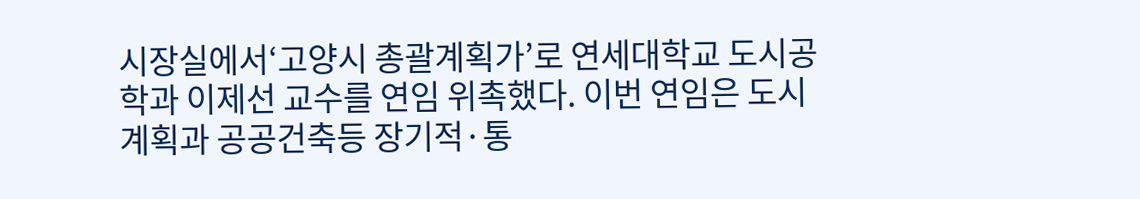시장실에서‘고양시 총괄계획가’로 연세대학교 도시공학과 이제선 교수를 연임 위촉했다. 이번 연임은 도시계획과 공공건축등 장기적·통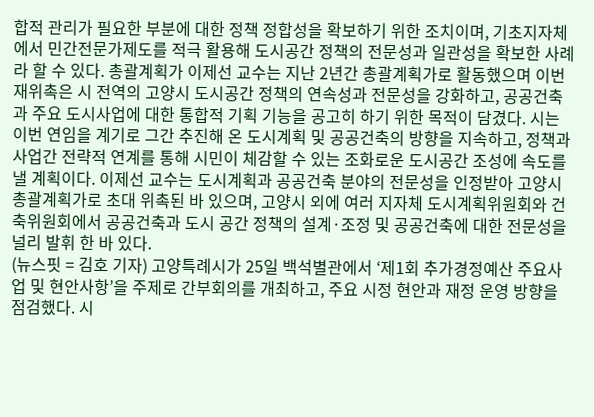합적 관리가 필요한 부분에 대한 정책 정합성을 확보하기 위한 조치이며, 기초지자체에서 민간전문가제도를 적극 활용해 도시공간 정책의 전문성과 일관성을 확보한 사례라 할 수 있다. 총괄계획가 이제선 교수는 지난 2년간 총괄계획가로 활동했으며 이번 재위촉은 시 전역의 고양시 도시공간 정책의 연속성과 전문성을 강화하고, 공공건축과 주요 도시사업에 대한 통합적 기획 기능을 공고히 하기 위한 목적이 담겼다. 시는 이번 연임을 계기로 그간 추진해 온 도시계획 및 공공건축의 방향을 지속하고, 정책과 사업간 전략적 연계를 통해 시민이 체감할 수 있는 조화로운 도시공간 조성에 속도를 낼 계획이다. 이제선 교수는 도시계획과 공공건축 분야의 전문성을 인정받아 고양시 총괄계획가로 초대 위촉된 바 있으며, 고양시 외에 여러 지자체 도시계획위원회와 건축위원회에서 공공건축과 도시 공간 정책의 설계·조정 및 공공건축에 대한 전문성을 널리 발휘 한 바 있다.
(뉴스핏 = 김호 기자) 고양특례시가 25일 백석별관에서 ‘제1회 추가경정예산 주요사업 및 현안사항’을 주제로 간부회의를 개최하고, 주요 시정 현안과 재정 운영 방향을 점검했다. 시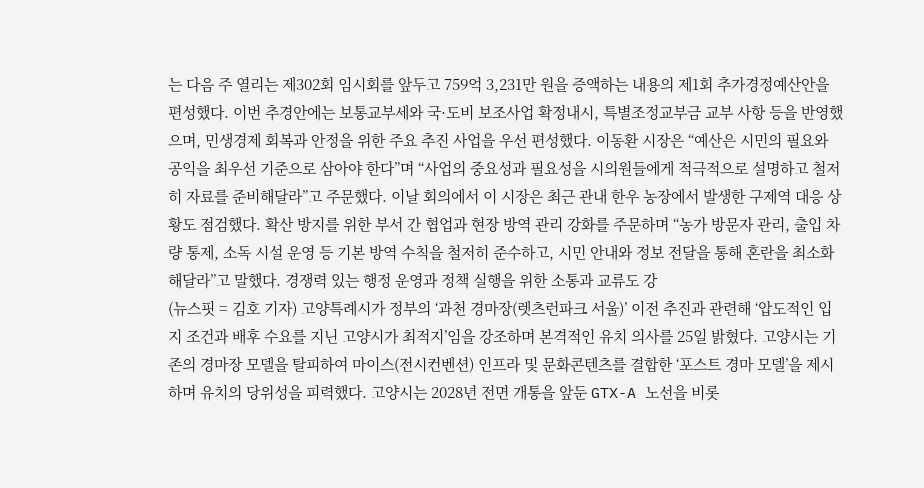는 다음 주 열리는 제302회 임시회를 앞두고 759억 3,231만 원을 증액하는 내용의 제1회 추가경정예산안을 편성했다. 이번 추경안에는 보통교부세와 국·도비 보조사업 확정내시, 특별조정교부금 교부 사항 등을 반영했으며, 민생경제 회복과 안정을 위한 주요 추진 사업을 우선 편성했다. 이동환 시장은 “예산은 시민의 필요와 공익을 최우선 기준으로 삼아야 한다”며 “사업의 중요성과 필요성을 시의원들에게 적극적으로 설명하고 철저히 자료를 준비해달라”고 주문했다. 이날 회의에서 이 시장은 최근 관내 한우 농장에서 발생한 구제역 대응 상황도 점검했다. 확산 방지를 위한 부서 간 협업과 현장 방역 관리 강화를 주문하며 “농가 방문자 관리, 출입 차량 통제, 소독 시설 운영 등 기본 방역 수칙을 철저히 준수하고, 시민 안내와 정보 전달을 통해 혼란을 최소화해달라”고 말했다. 경쟁력 있는 행정 운영과 정책 실행을 위한 소통과 교류도 강
(뉴스핏 = 김호 기자) 고양특례시가 정부의 ‘과천 경마장(렛츠런파크 서울)’ 이전 추진과 관련해 ‘압도적인 입지 조건과 배후 수요를 지닌 고양시가 최적지’임을 강조하며 본격적인 유치 의사를 25일 밝혔다. 고양시는 기존의 경마장 모델을 탈피하여 마이스(전시컨벤션) 인프라 및 문화콘텐츠를 결합한 ‘포스트 경마 모델’을 제시하며 유치의 당위성을 피력했다. 고양시는 2028년 전면 개통을 앞둔 GTX-A 노선을 비롯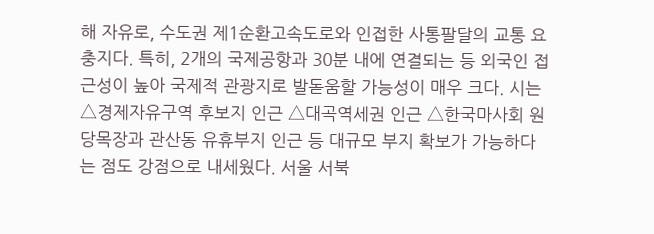해 자유로, 수도권 제1순환고속도로와 인접한 사통팔달의 교통 요충지다. 특히, 2개의 국제공항과 30분 내에 연결되는 등 외국인 접근성이 높아 국제적 관광지로 발돋움할 가능성이 매우 크다. 시는 △경제자유구역 후보지 인근 △대곡역세권 인근 △한국마사회 원당목장과 관산동 유휴부지 인근 등 대규모 부지 확보가 가능하다는 점도 강점으로 내세웠다. 서울 서북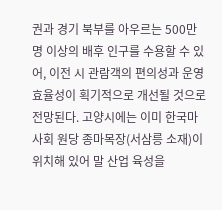권과 경기 북부를 아우르는 500만 명 이상의 배후 인구를 수용할 수 있어, 이전 시 관람객의 편의성과 운영 효율성이 획기적으로 개선될 것으로 전망된다. 고양시에는 이미 한국마사회 원당 종마목장(서삼릉 소재)이 위치해 있어 말 산업 육성을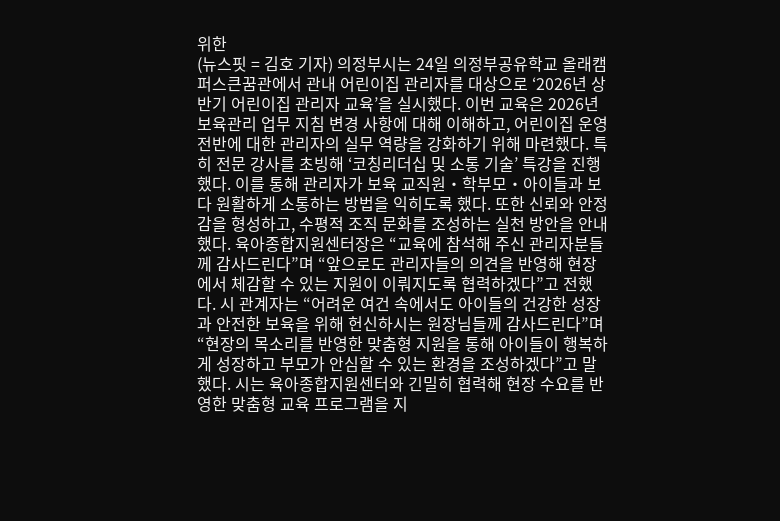위한
(뉴스핏 = 김호 기자) 의정부시는 24일 의정부공유학교 올래캠퍼스큰꿈관에서 관내 어린이집 관리자를 대상으로 ‘2026년 상반기 어린이집 관리자 교육’을 실시했다. 이번 교육은 2026년 보육관리 업무 지침 변경 사항에 대해 이해하고, 어린이집 운영 전반에 대한 관리자의 실무 역량을 강화하기 위해 마련했다. 특히 전문 강사를 초빙해 ‘코칭리더십 및 소통 기술’ 특강을 진행했다. 이를 통해 관리자가 보육 교직원‧학부모‧아이들과 보다 원활하게 소통하는 방법을 익히도록 했다. 또한 신뢰와 안정감을 형성하고, 수평적 조직 문화를 조성하는 실천 방안을 안내했다. 육아종합지원센터장은 “교육에 참석해 주신 관리자분들께 감사드린다”며 “앞으로도 관리자들의 의견을 반영해 현장에서 체감할 수 있는 지원이 이뤄지도록 협력하겠다”고 전했다. 시 관계자는 “어려운 여건 속에서도 아이들의 건강한 성장과 안전한 보육을 위해 헌신하시는 원장님들께 감사드린다”며 “현장의 목소리를 반영한 맞춤형 지원을 통해 아이들이 행복하게 성장하고 부모가 안심할 수 있는 환경을 조성하겠다”고 말했다. 시는 육아종합지원센터와 긴밀히 협력해 현장 수요를 반영한 맞춤형 교육 프로그램을 지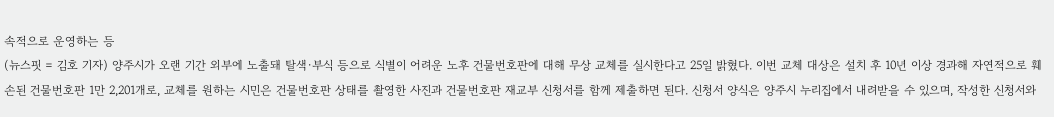속적으로 운영하는 등
(뉴스핏 = 김호 기자) 양주시가 오랜 기간 외부에 노출돼 탈색·부식 등으로 식별이 어려운 노후 건물번호판에 대해 무상 교체를 실시한다고 25일 밝혔다. 이번 교체 대상은 설치 후 10년 이상 경과해 자연적으로 훼손된 건물번호판 1만 2,201개로, 교체를 원하는 시민은 건물번호판 상태를 촬영한 사진과 건물번호판 재교부 신청서를 함께 제출하면 된다. 신청서 양식은 양주시 누리집에서 내려받을 수 있으며, 작성한 신청서와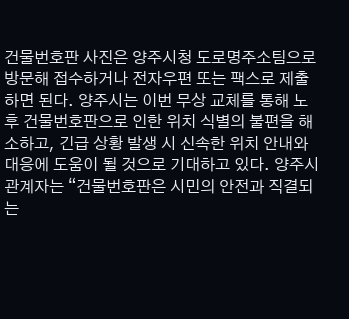건물번호판 사진은 양주시청 도로명주소팀으로 방문해 접수하거나 전자우편 또는 팩스로 제출하면 된다. 양주시는 이번 무상 교체를 통해 노후 건물번호판으로 인한 위치 식별의 불편을 해소하고, 긴급 상황 발생 시 신속한 위치 안내와 대응에 도움이 될 것으로 기대하고 있다. 양주시 관계자는 “건물번호판은 시민의 안전과 직결되는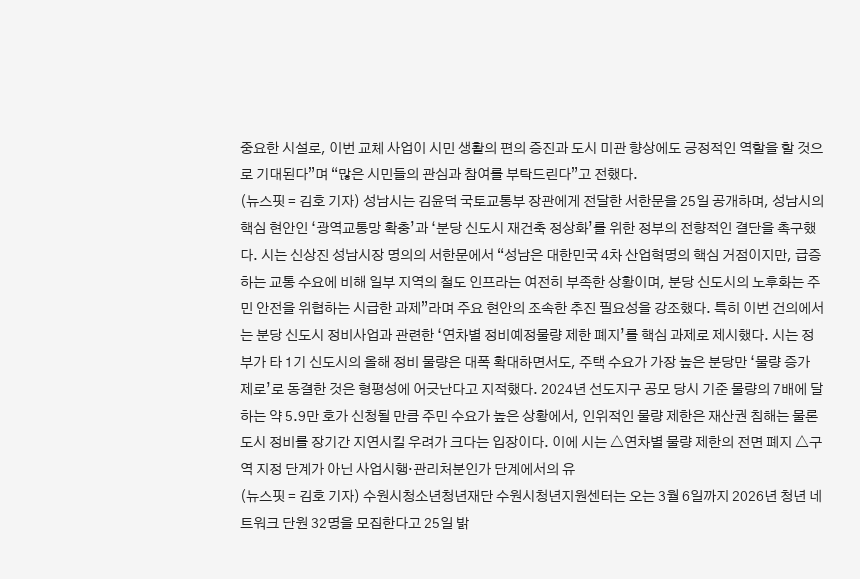중요한 시설로, 이번 교체 사업이 시민 생활의 편의 증진과 도시 미관 향상에도 긍정적인 역할을 할 것으로 기대된다”며 “많은 시민들의 관심과 참여를 부탁드린다”고 전했다.
(뉴스핏 = 김호 기자) 성남시는 김윤덕 국토교통부 장관에게 전달한 서한문을 25일 공개하며, 성남시의 핵심 현안인 ‘광역교통망 확충’과 ‘분당 신도시 재건축 정상화’를 위한 정부의 전향적인 결단을 촉구했다. 시는 신상진 성남시장 명의의 서한문에서 “성남은 대한민국 4차 산업혁명의 핵심 거점이지만, 급증하는 교통 수요에 비해 일부 지역의 철도 인프라는 여전히 부족한 상황이며, 분당 신도시의 노후화는 주민 안전을 위협하는 시급한 과제”라며 주요 현안의 조속한 추진 필요성을 강조했다. 특히 이번 건의에서는 분당 신도시 정비사업과 관련한 ‘연차별 정비예정물량 제한 폐지’를 핵심 과제로 제시했다. 시는 정부가 타 1기 신도시의 올해 정비 물량은 대폭 확대하면서도, 주택 수요가 가장 높은 분당만 ‘물량 증가 제로’로 동결한 것은 형평성에 어긋난다고 지적했다. 2024년 선도지구 공모 당시 기준 물량의 7배에 달하는 약 5.9만 호가 신청될 만큼 주민 수요가 높은 상황에서, 인위적인 물량 제한은 재산권 침해는 물론 도시 정비를 장기간 지연시킬 우려가 크다는 입장이다. 이에 시는 △연차별 물량 제한의 전면 폐지 △구역 지정 단계가 아닌 사업시행·관리처분인가 단계에서의 유
(뉴스핏 = 김호 기자) 수원시청소년청년재단 수원시청년지원센터는 오는 3월 6일까지 2026년 청년 네트워크 단원 32명을 모집한다고 25일 밝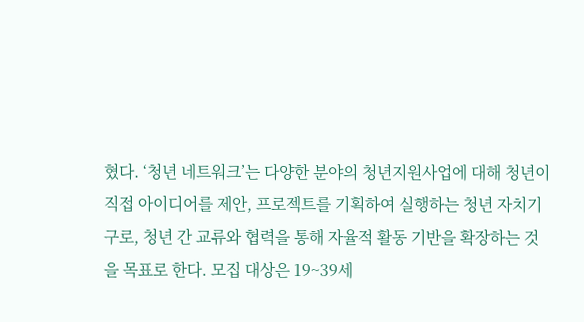혔다. ‘청년 네트워크’는 다양한 분야의 청년지원사업에 대해 청년이 직접 아이디어를 제안, 프로젝트를 기획하여 실행하는 청년 자치기구로, 청년 간 교류와 협력을 통해 자율적 활동 기반을 확장하는 것을 목표로 한다. 모집 대상은 19~39세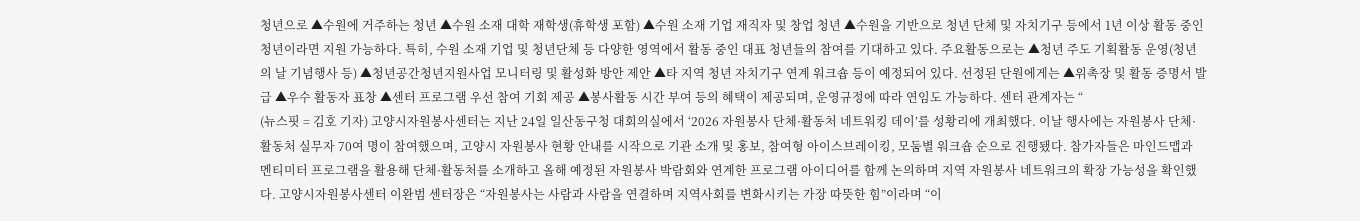청년으로 ▲수원에 거주하는 청년 ▲수원 소재 대학 재학생(휴학생 포함) ▲수원 소재 기업 재직자 및 창업 청년 ▲수원을 기반으로 청년 단체 및 자치기구 등에서 1년 이상 활동 중인 청년이라면 지원 가능하다. 특히, 수원 소재 기업 및 청년단체 등 다양한 영역에서 활동 중인 대표 청년들의 참여를 기대하고 있다. 주요활동으로는 ▲청년 주도 기획활동 운영(청년의 날 기념행사 등) ▲청년공간청년지원사업 모니터링 및 활성화 방안 제안 ▲타 지역 청년 자치기구 연계 워크숍 등이 예정되어 있다. 선정된 단원에게는 ▲위촉장 및 활동 증명서 발급 ▲우수 활동자 표창 ▲센터 프로그램 우선 참여 기회 제공 ▲봉사활동 시간 부여 등의 혜택이 제공되며, 운영규정에 따라 연임도 가능하다. 센터 관계자는 “
(뉴스핏 = 김호 기자) 고양시자원봉사센터는 지난 24일 일산동구청 대회의실에서 ‘2026 자원봉사 단체·활동처 네트워킹 데이’를 성황리에 개최했다. 이날 행사에는 자원봉사 단체·활동처 실무자 70여 명이 참여했으며, 고양시 자원봉사 현황 안내를 시작으로 기관 소개 및 홍보, 참여형 아이스브레이킹, 모둠별 워크숍 순으로 진행됐다. 참가자들은 마인드맵과 멘티미터 프로그램을 활용해 단체·활동처를 소개하고 올해 예정된 자원봉사 박람회와 연계한 프로그램 아이디어를 함께 논의하며 지역 자원봉사 네트워크의 확장 가능성을 확인했다. 고양시자원봉사센터 이완범 센터장은 “자원봉사는 사람과 사람을 연결하며 지역사회를 변화시키는 가장 따뜻한 힘”이라며 “이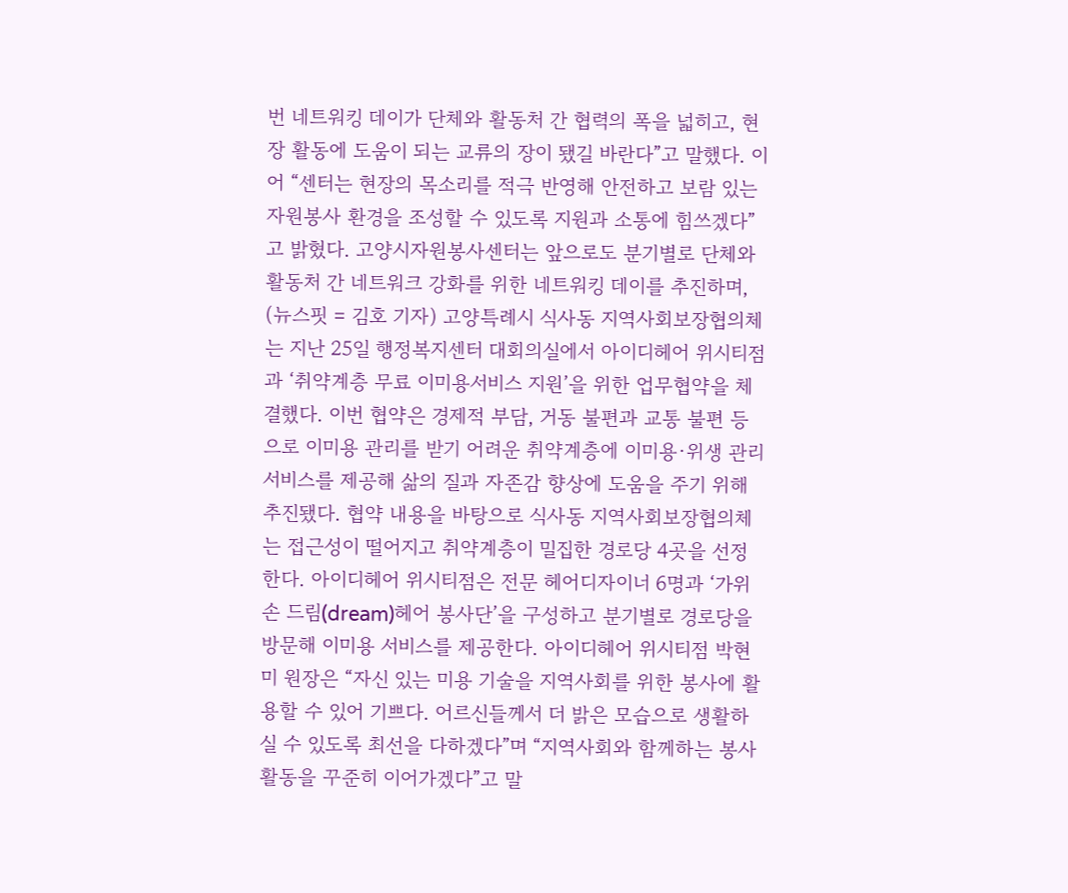번 네트워킹 데이가 단체와 활동처 간 협력의 폭을 넓히고, 현장 활동에 도움이 되는 교류의 장이 됐길 바란다”고 말했다. 이어 “센터는 현장의 목소리를 적극 반영해 안전하고 보람 있는 자원봉사 환경을 조성할 수 있도록 지원과 소통에 힘쓰겠다”고 밝혔다. 고양시자원봉사센터는 앞으로도 분기별로 단체와 활동처 간 네트워크 강화를 위한 네트워킹 데이를 추진하며,
(뉴스핏 = 김호 기자) 고양특례시 식사동 지역사회보장협의체는 지난 25일 행정복지센터 대회의실에서 아이디헤어 위시티점과 ‘취약계층 무료 이미용서비스 지원’을 위한 업무협약을 체결했다. 이번 협약은 경제적 부담, 거동 불편과 교통 불편 등으로 이미용 관리를 받기 어려운 취약계층에 이미용·위생 관리 서비스를 제공해 삶의 질과 자존감 향상에 도움을 주기 위해 추진됐다. 협약 내용을 바탕으로 식사동 지역사회보장협의체는 접근성이 떨어지고 취약계층이 밀집한 경로당 4곳을 선정한다. 아이디헤어 위시티점은 전문 헤어디자이너 6명과 ‘가위손 드림(dream)헤어 봉사단’을 구성하고 분기별로 경로당을 방문해 이미용 서비스를 제공한다. 아이디헤어 위시티점 박현미 원장은 “자신 있는 미용 기술을 지역사회를 위한 봉사에 활용할 수 있어 기쁘다. 어르신들께서 더 밝은 모습으로 생활하실 수 있도록 최선을 다하겠다”며 “지역사회와 함께하는 봉사활동을 꾸준히 이어가겠다”고 말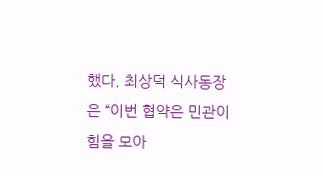했다. 최상덕 식사동장은 “이번 협약은 민관이 힘을 모아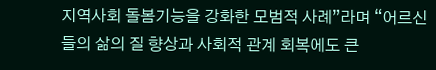지역사회 돌봄기능을 강화한 모범적 사례”라며 “어르신들의 삶의 질 향상과 사회적 관계 회복에도 큰